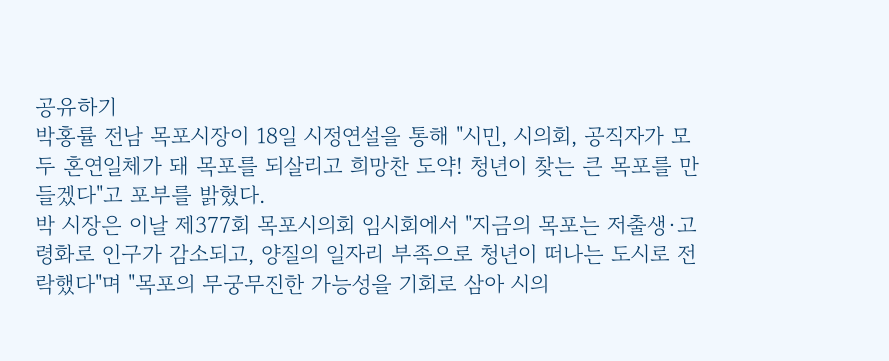공유하기
박홍률 전남 목포시장이 18일 시정연설을 통해 "시민, 시의회, 공직자가 모두 혼연일체가 돼 목포를 되살리고 희망찬 도약! 청년이 찾는 큰 목포를 만들겠다"고 포부를 밝혔다.
박 시장은 이날 제377회 목포시의회 임시회에서 "지금의 목포는 저출생·고령화로 인구가 감소되고, 양질의 일자리 부족으로 청년이 떠나는 도시로 전락했다"며 "목포의 무궁무진한 가능성을 기회로 삼아 시의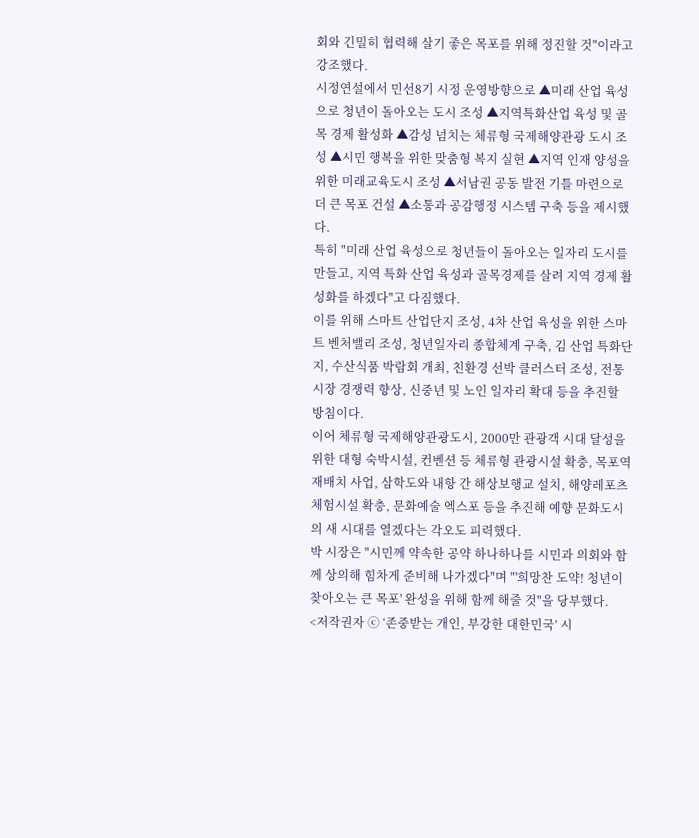회와 긴밀히 협력해 살기 좋은 목포를 위해 정진할 것"이라고 강조했다.
시정연설에서 민선8기 시정 운영방향으로 ▲미래 산업 육성으로 청년이 돌아오는 도시 조성 ▲지역특화산업 육성 및 골목 경제 활성화 ▲감성 넘치는 체류형 국제해양관광 도시 조성 ▲시민 행복을 위한 맞춤형 복지 실현 ▲지역 인재 양성을 위한 미래교육도시 조성 ▲서남권 공동 발전 기틀 마련으로 더 큰 목포 건설 ▲소통과 공감행정 시스템 구축 등을 제시했다.
특히 "미래 산업 육성으로 청년들이 돌아오는 일자리 도시를 만들고, 지역 특화 산업 육성과 골목경제를 살려 지역 경제 활성화를 하겠다"고 다짐했다.
이를 위해 스마트 산업단지 조성, 4차 산업 육성을 위한 스마트 벤처밸리 조성, 청년일자리 종합체계 구축, 김 산업 특화단지, 수산식품 박람회 개최, 친환경 선박 클러스터 조성, 전통시장 경쟁력 향상, 신중년 및 노인 일자리 확대 등을 추진할 방침이다.
이어 체류형 국제해양관광도시, 2000만 관광객 시대 달성을 위한 대형 숙박시설, 컨벤션 등 체류형 관광시설 확충, 목포역 재배치 사업, 삼학도와 내항 간 해상보행교 설치, 해양레포츠 체험시설 확충, 문화예술 엑스포 등을 추진해 예향 문화도시의 새 시대를 열겠다는 각오도 피력했다.
박 시장은 "시민께 약속한 공약 하나하나를 시민과 의회와 함께 상의해 힘차게 준비해 나가겠다"며 "'희망찬 도약! 청년이 찾아오는 큰 목포' 완성을 위해 함께 해줄 것"을 당부했다.
<저작권자 ⓒ ‘존중받는 개인, 부강한 대한민국’ 시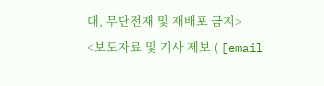대, 무단전재 및 재배포 금지>
<보도자료 및 기사 제보 ( [email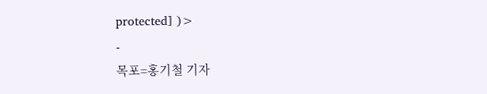protected] )>
-
목포=홍기철 기자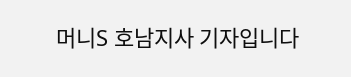머니S 호남지사 기자입니다